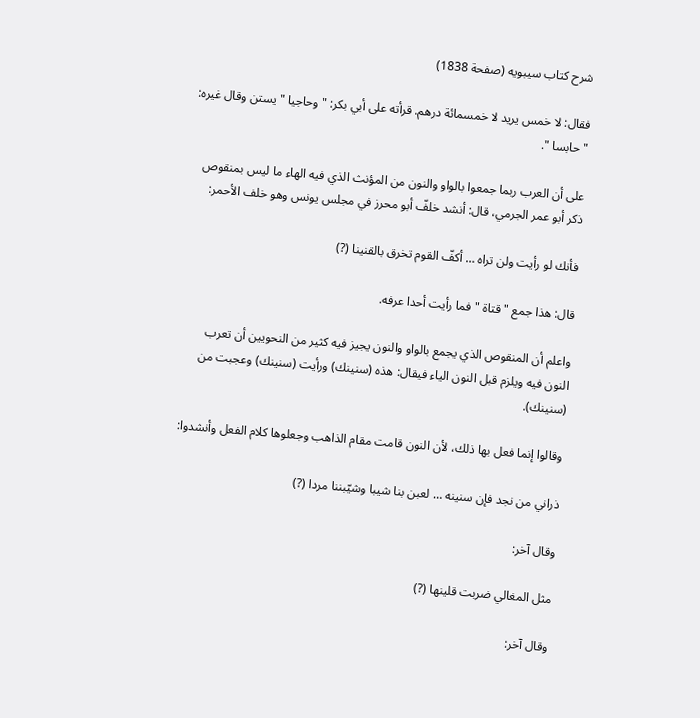شرح كتاب سيبويه (صفحة 1838)

فقال: لا خمس يريد لا خمسمائة درهم. قرأته على أبي بكر: " وحاجيا " يستن وقال غيره: " حابسا ".

على أن العرب ربما جمعوا بالواو والنون من المؤنث الذي فيه الهاء ما ليس بمنقوص ذكر أبو عمر الجرمي، قال: أنشد خلفّ أبو محرز في مجلس يونس وهو خلف الأحمر:

فأنك لو رأيت ولن تراه … أكفّ القوم تخرق بالقنينا (?)

قال: هذا جمع " قتاة " فما رأيت أحدا عرفه.

واعلم أن المنقوص الذي يجمع بالواو والنون يجيز فيه كثير من النحويين أن تعرب النون فيه ويلزم قبل النون الياء فيقال: هذه (سنينك) ورأيت (سنينك) وعجبت من (سنينك).

وقالوا إنما فعل بها ذلك، لأن النون قامت مقام الذاهب وجعلوها كلام الفعل وأنشدوا:

ذراني من نجد فإن سنينه … لعبن بنا شيبا وشيّبننا مردا (?)

وقال آخر:

مثل المغالي ضربت قلينها (?)

وقال آخر: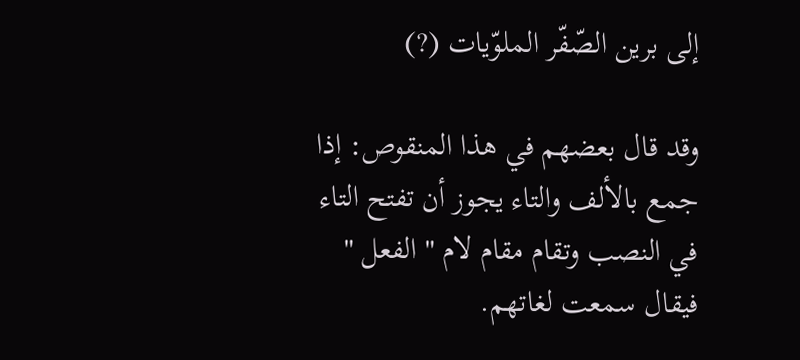إلى برين الصّفّر الملوّيات (?)

وقد قال بعضهم في هذا المنقوص: إذا جمع بالألف والتاء يجوز أن تفتح التاء في النصب وتقام مقام لام " الفعل " فيقال سمعت لغاتهم.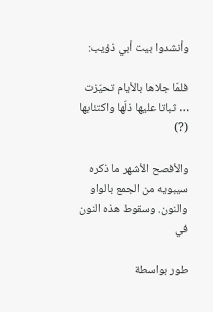وأنشدوا بيت أبي ذؤيب:

فلمّا جلاها بالأيام تحيّزت … ثباتا عليها ذلّها واكتئابها (?)

والأفصح الأشهر ما ذكره سيبويه من الجمع بالواو والنون. وسقوط هذه النون في

طور بواسطة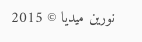نورين ميديا © 2015